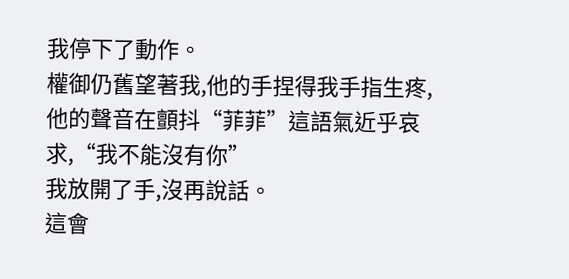我停下了動作。
權御仍舊望著我,他的手捏得我手指生疼,他的聲音在顫抖“菲菲”這語氣近乎哀求,“我不能沒有你”
我放開了手,沒再說話。
這會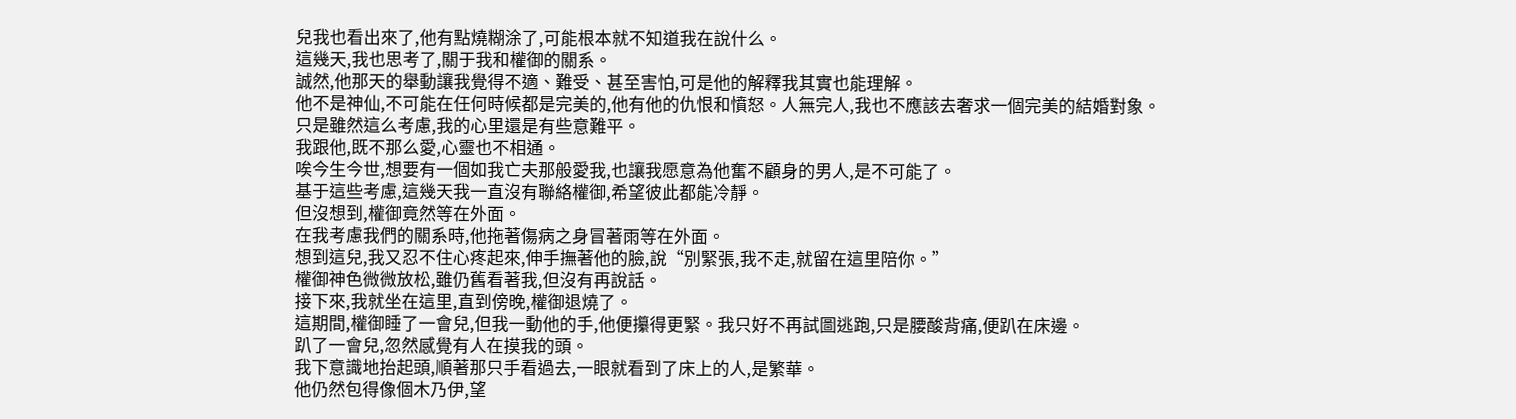兒我也看出來了,他有點燒糊涂了,可能根本就不知道我在說什么。
這幾天,我也思考了,關于我和權御的關系。
誠然,他那天的舉動讓我覺得不適、難受、甚至害怕,可是他的解釋我其實也能理解。
他不是神仙,不可能在任何時候都是完美的,他有他的仇恨和憤怒。人無完人,我也不應該去奢求一個完美的結婚對象。
只是雖然這么考慮,我的心里還是有些意難平。
我跟他,既不那么愛,心靈也不相通。
唉今生今世,想要有一個如我亡夫那般愛我,也讓我愿意為他奮不顧身的男人,是不可能了。
基于這些考慮,這幾天我一直沒有聯絡權御,希望彼此都能冷靜。
但沒想到,權御竟然等在外面。
在我考慮我們的關系時,他拖著傷病之身冒著雨等在外面。
想到這兒,我又忍不住心疼起來,伸手撫著他的臉,說“別緊張,我不走,就留在這里陪你。”
權御神色微微放松,雖仍舊看著我,但沒有再說話。
接下來,我就坐在這里,直到傍晚,權御退燒了。
這期間,權御睡了一會兒,但我一動他的手,他便攥得更緊。我只好不再試圖逃跑,只是腰酸背痛,便趴在床邊。
趴了一會兒,忽然感覺有人在摸我的頭。
我下意識地抬起頭,順著那只手看過去,一眼就看到了床上的人,是繁華。
他仍然包得像個木乃伊,望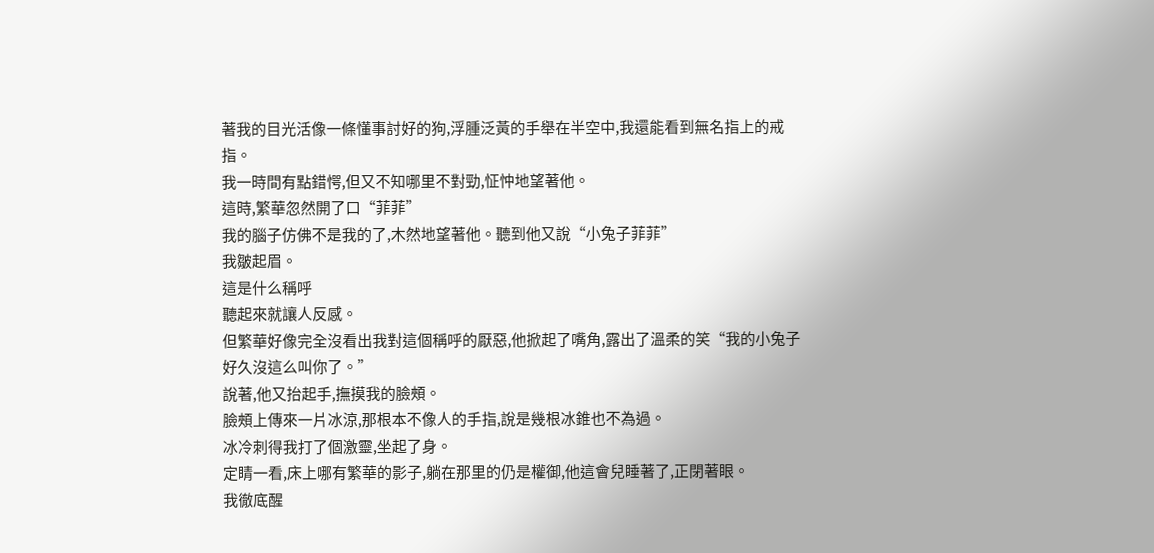著我的目光活像一條懂事討好的狗,浮腫泛黃的手舉在半空中,我還能看到無名指上的戒指。
我一時間有點錯愕,但又不知哪里不對勁,怔忡地望著他。
這時,繁華忽然開了口“菲菲”
我的腦子仿佛不是我的了,木然地望著他。聽到他又說“小兔子菲菲”
我皺起眉。
這是什么稱呼
聽起來就讓人反感。
但繁華好像完全沒看出我對這個稱呼的厭惡,他掀起了嘴角,露出了溫柔的笑“我的小兔子好久沒這么叫你了。”
說著,他又抬起手,撫摸我的臉頰。
臉頰上傳來一片冰涼,那根本不像人的手指,說是幾根冰錐也不為過。
冰冷刺得我打了個激靈,坐起了身。
定睛一看,床上哪有繁華的影子,躺在那里的仍是權御,他這會兒睡著了,正閉著眼。
我徹底醒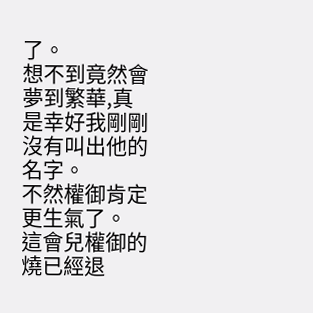了。
想不到竟然會夢到繁華,真是幸好我剛剛沒有叫出他的名字。
不然權御肯定更生氣了。
這會兒權御的燒已經退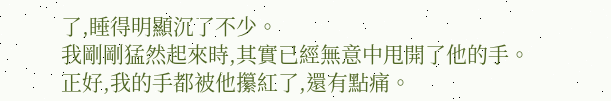了,睡得明顯沉了不少。
我剛剛猛然起來時,其實已經無意中甩開了他的手。
正好,我的手都被他攥紅了,還有點痛。